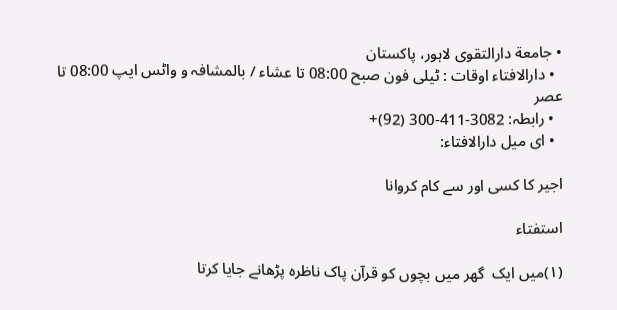• جامعة دارالتقوی لاہور، پاکستان
  • دارالافتاء اوقات : ٹیلی فون صبح 08:00 تا عشاء / بالمشافہ و واٹس ایپ 08:00 تا عصر
  • رابطہ: 3082-411-300 (92)+
  • ای میل دارالافتاء:

اجیر کا کسی اور سے کام کروانا

استفتاء

(۱)میں ایک  گھر میں بچوں کو قرآن پاک ناظرہ پڑھانے جایا کرتا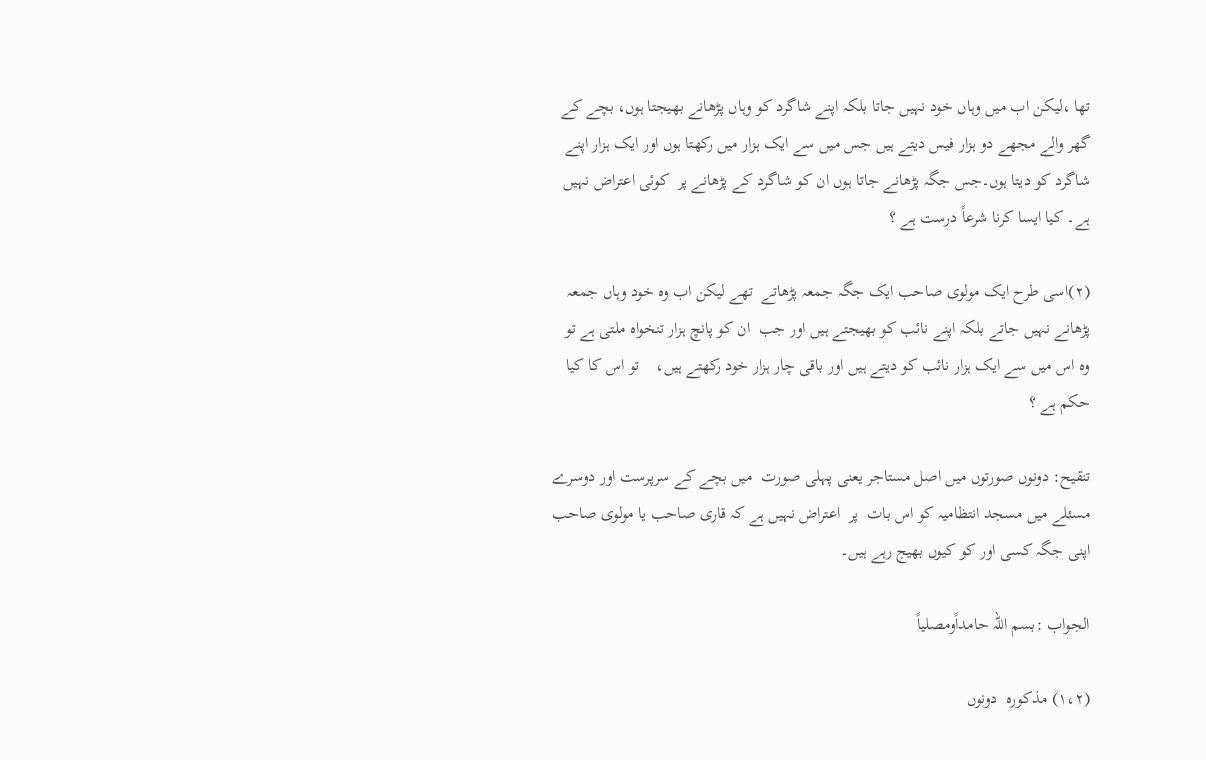تھا ،لیکن اب میں وہاں خود نہیں جاتا بلکہ اپنے شاگرد کو وہاں پڑھانے بھیجتا ہوں، بچے کے گھر والے مجھے دو ہزار فیس دیتے ہیں جس میں سے ایک ہزار میں رکھتا ہوں اور ایک ہزار اپنے شاگرد کو دیتا ہوں۔جس جگہ پڑھانے جاتا ہوں ان کو شاگرد کے پڑھانے پر  کوئی اعتراض نہیں ہے۔ کیا ایسا کرنا شرعاً درست ہے ؟

(۲)اسی طرح ایک مولوی صاحب ایک جگہ جمعہ پڑھاتے  تھے لیکن اب وہ خود وہاں جمعہ پڑھانے نہیں جاتے بلکہ اپنے نائب کو بھیجتے ہیں اور جب  ان کو پانچ ہزار تنخواہ ملتی ہے تو وہ اس میں سے ایک ہزار نائب کو دیتے ہیں اور باقی چار ہزار خود رکھتے ہیں،    تو اس کا کیا حکم ہے ؟

تنقیح: دونوں صورتوں میں اصل مستاجر یعنی پہلی صورت  میں بچے کے سرپرست اور دوسرے مسئلے میں مسجد انتظامیہ کو اس بات  پر  اعتراض نہیں ہے کہ قاری صاحب یا مولوی صاحب اپنی جگہ کسی اور کو کیوں بھیج رہے ہیں۔

الجواب :بسم اللہ حامداًومصلیاً

(۱،۲) مذکورہ  دونوں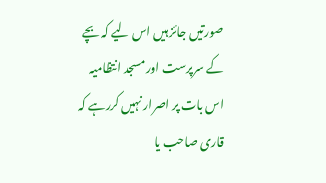صورتیں جائز ہیں اس لیے کہ بچے کے سرپرست اور مسجد انتظامیہ اس بات پر اصرار نہیں کررہے کہ قاری صاحب یا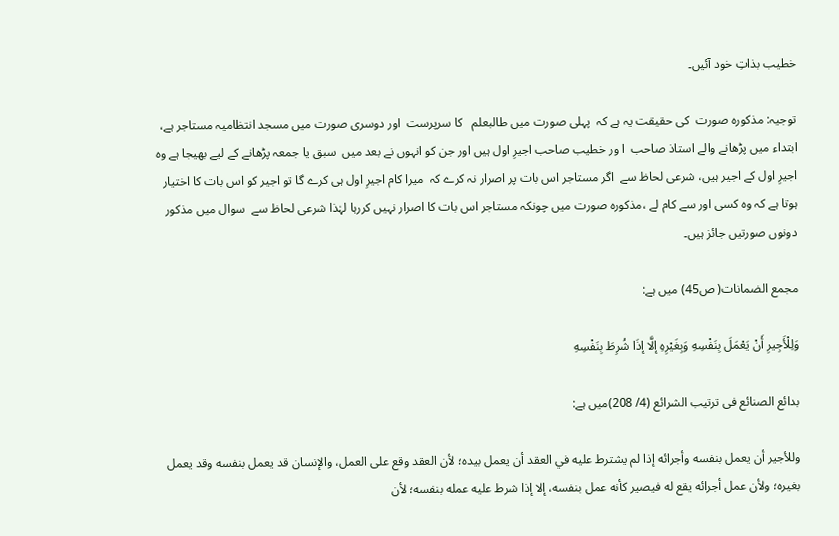خطیب بذاتِ خود آئیں۔

توجیہ: مذکورہ صورت  کی حقیقت یہ ہے کہ  پہلی صورت میں طالبعلم   کا سرپرست  اور دوسری صورت میں مسجد انتظامیہ مستاجر ہے، ابتداء میں پڑھانے والے استاذ صاحب  ا ور خطیب صاحب اجیرِ اول ہیں اور جن کو انہوں نے بعد میں  سبق یا جمعہ پڑھانے کے لیے بھیجا ہے وہ اجیرِ اول کے اجیر ہیں، شرعی لحاظ سے  اگر مستاجر اس بات پر اصرار نہ کرے کہ  میرا کام اجیرِ اول ہی کرے گا تو اجیر کو اس بات کا اختیار ہوتا ہے کہ وہ کسی اور سے کام لے ،مذکورہ صورت میں چونکہ مستاجر اس بات کا اصرار نہیں کررہا لہٰذا شرعی لحاظ سے  سوال میں مذکور دونوں صورتیں جائز ہیں۔

مجمع الضمانات( ص45) میں ہے:

وَلِلْأَجِيرِ ‌أَنْ ‌يَعْمَلَ بِنَفْسِهِ وَبِغَيْرِهِ إلَّا إذَا شُرِطَ بِنَفْسِهِ

بدائع الصنائع فی ترتيب الشرائع (4/ 208)میں ہے:

وللأجير ‌أن ‌يعمل بنفسه وأجرائه إذا لم يشترط عليه في العقد أن يعمل بيده؛ لأن العقد وقع على العمل، والإنسان قد يعمل بنفسه وقد يعمل بغيره؛ ولأن عمل أجرائه يقع له فيصير كأنه عمل بنفسه، إلا إذا شرط عليه عمله بنفسه؛ لأن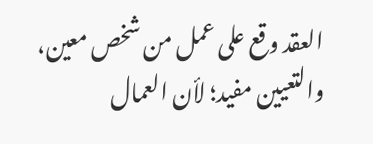العقد وقع على عمل من شخص معين، والتعيين مفيد؛ لأن العمال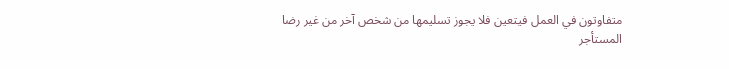متفاوتون في العمل فيتعين فلا يجوز تسليمها من شخص آخر من غير رضا المستأجر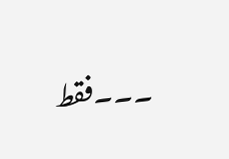۔۔۔فقط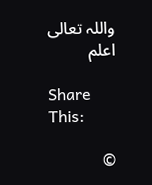واللہ تعالی اعلم

Share This:

©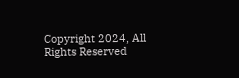Copyright 2024, All Rights Reserved